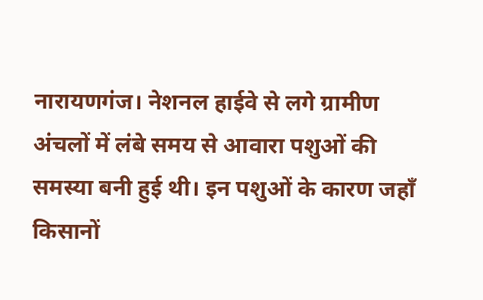नारायणगंज। नेशनल हाईवे से लगे ग्रामीण अंचलों में लंबे समय से आवारा पशुओं की समस्या बनी हुई थी। इन पशुओं के कारण जहाँ किसानों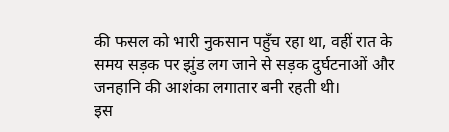की फसल को भारी नुकसान पहुँच रहा था, वहीं रात के समय सड़क पर झुंड लग जाने से सड़क दुर्घटनाओं और जनहानि की आशंका लगातार बनी रहती थी।
इस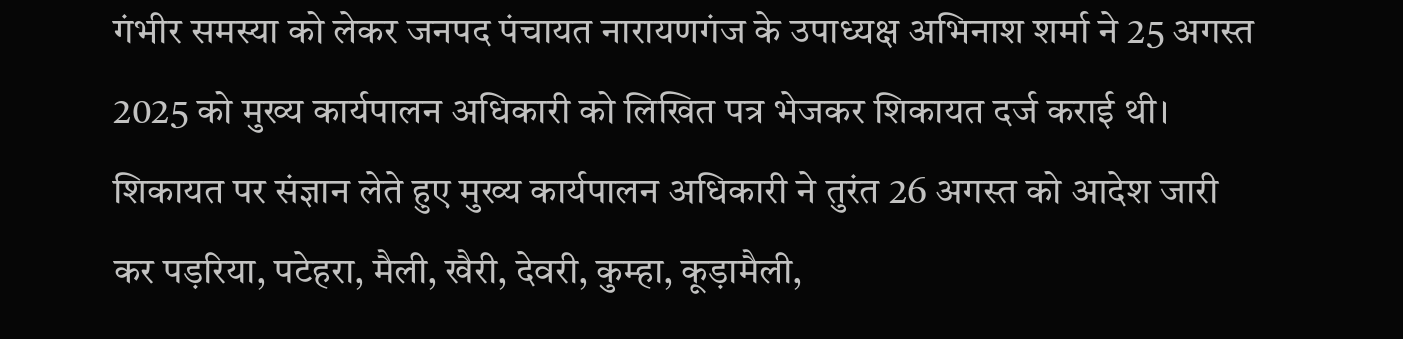गंभीर समस्या को लेकर जनपद पंचायत नारायणगंज के उपाध्यक्ष अभिनाश शर्मा ने 25 अगस्त 2025 को मुख्य कार्यपालन अधिकारी को लिखित पत्र भेजकर शिकायत दर्ज कराई थी। शिकायत पर संज्ञान लेते हुए मुख्य कार्यपालन अधिकारी ने तुरंत 26 अगस्त को आदेश जारी कर पड़रिया, पटेहरा, मैली, खैरी, देवरी, कुम्हा, कूड़ामैली,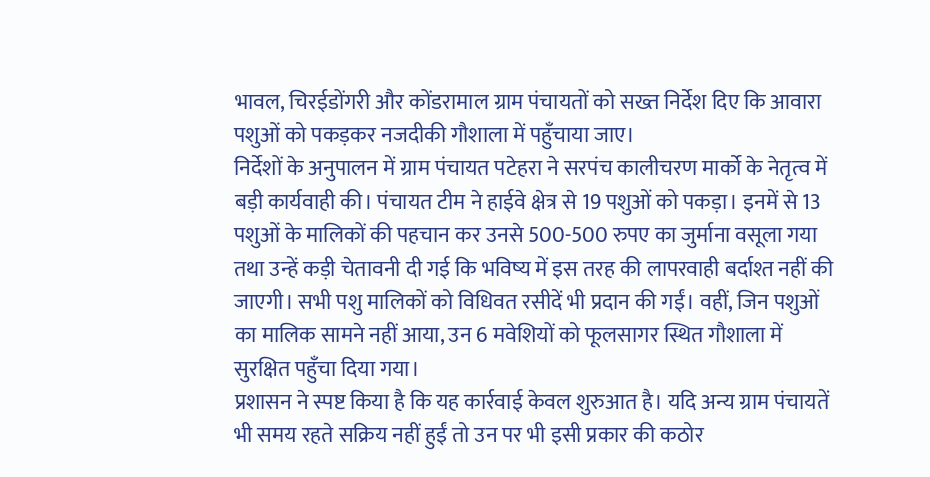भावल, चिरईडोंगरी और कोंडरामाल ग्राम पंचायतों को सख्त निर्देश दिए कि आवारा पशुओं को पकड़कर नजदीकी गौशाला में पहुँचाया जाए।
निर्देशों के अनुपालन में ग्राम पंचायत पटेहरा ने सरपंच कालीचरण मार्को के नेतृत्व में बड़ी कार्यवाही की। पंचायत टीम ने हाईवे क्षेत्र से 19 पशुओं को पकड़ा। इनमें से 13 पशुओं के मालिकों की पहचान कर उनसे 500-500 रुपए का जुर्माना वसूला गया तथा उन्हें कड़ी चेतावनी दी गई कि भविष्य में इस तरह की लापरवाही बर्दाश्त नहीं की जाएगी। सभी पशु मालिकों को विधिवत रसीदें भी प्रदान की गईं। वहीं, जिन पशुओं का मालिक सामने नहीं आया, उन 6 मवेशियों को फूलसागर स्थित गौशाला में सुरक्षित पहुँचा दिया गया।
प्रशासन ने स्पष्ट किया है कि यह कार्रवाई केवल शुरुआत है। यदि अन्य ग्राम पंचायतें भी समय रहते सक्रिय नहीं हुईं तो उन पर भी इसी प्रकार की कठोर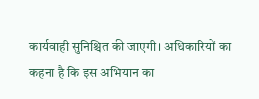कार्यवाही सुनिश्चित की जाएगी। अधिकारियों का कहना है कि इस अभियान का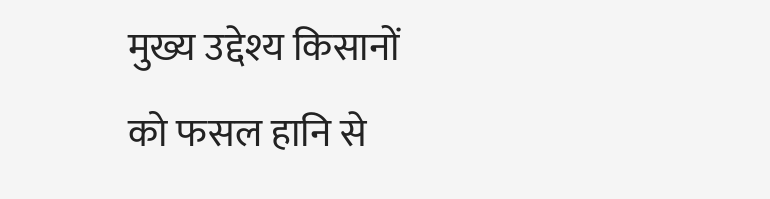मुख्य उद्देश्य किसानों को फसल हानि से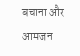बचाना और आमजन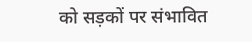को सड़कों पर संभावित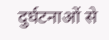दुर्घटनाओं से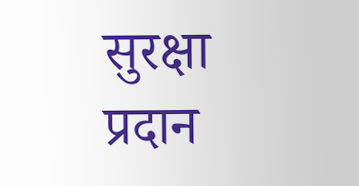सुरक्षा प्रदान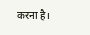करना है।